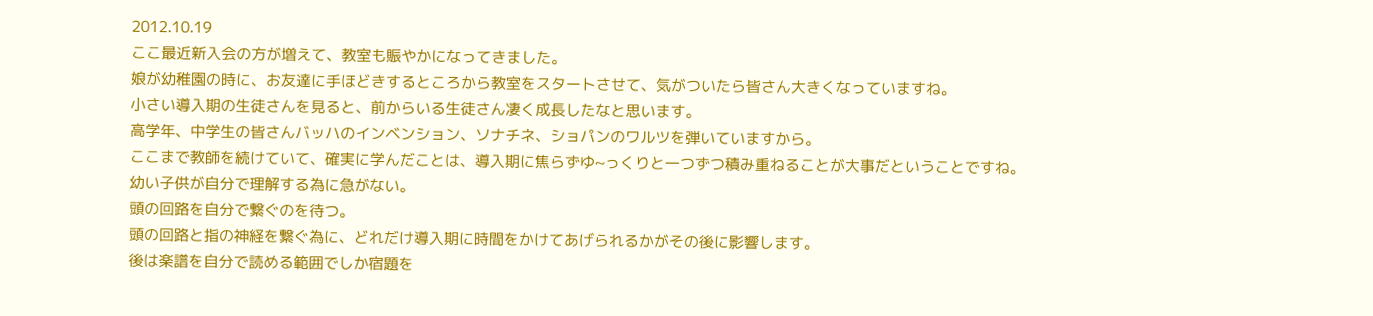2012.10.19
ここ最近新入会の方が増えて、教室も賑やかになってきました。
娘が幼稚園の時に、お友達に手ほどきするところから教室をスタートさせて、気がついたら皆さん大きくなっていますね。
小さい導入期の生徒さんを見ると、前からいる生徒さん凄く成長したなと思います。
高学年、中学生の皆さんバッハのインベンション、ソナチネ、ショパンのワルツを弾いていますから。
ここまで教師を続けていて、確実に学んだことは、導入期に焦らずゆ~っくりと一つずつ積み重ねることが大事だということですね。
幼い子供が自分で理解する為に急がない。
頭の回路を自分で繋ぐのを待つ。
頭の回路と指の神経を繋ぐ為に、どれだけ導入期に時間をかけてあげられるかがその後に影響します。
後は楽譜を自分で読める範囲でしか宿題を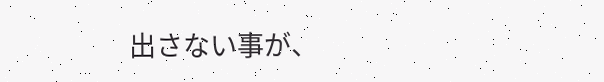出さない事が、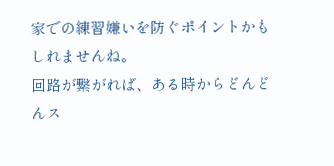家での練習嫌いを防ぐポイントかもしれませんね。
回路が繋がれば、ある時からどんどんス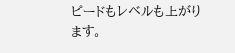ピードもレベルも上がります。